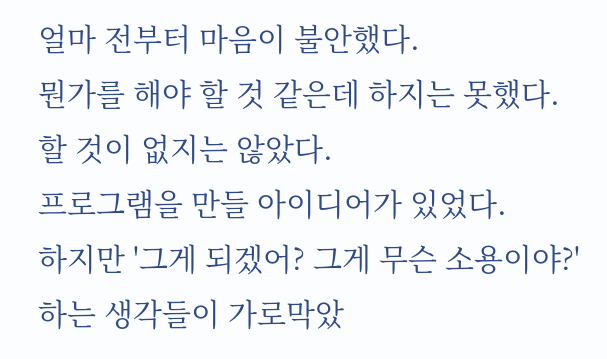얼마 전부터 마음이 불안했다.
뭔가를 해야 할 것 같은데 하지는 못했다.
할 것이 없지는 않았다.
프로그램을 만들 아이디어가 있었다.
하지만 '그게 되겠어? 그게 무슨 소용이야?' 하는 생각들이 가로막았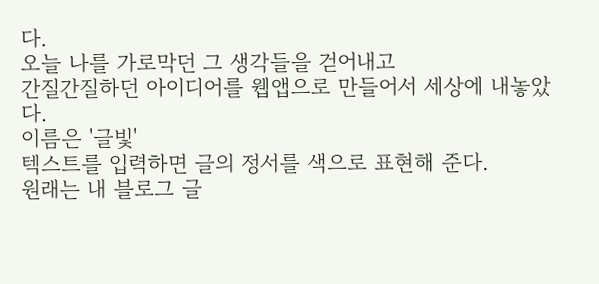다.
오늘 나를 가로막던 그 생각들을 걷어내고
간질간질하던 아이디어를 웹앱으로 만들어서 세상에 내놓았다.
이름은 '글빛'
텍스트를 입력하면 글의 정서를 색으로 표현해 준다.
원래는 내 블로그 글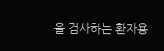을 검사하는 환자용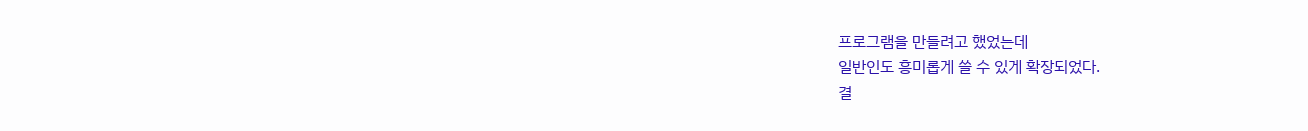프로그램을 만들려고 했었는데
일반인도 흥미롭게 쓸 수 있게 확장되었다.
결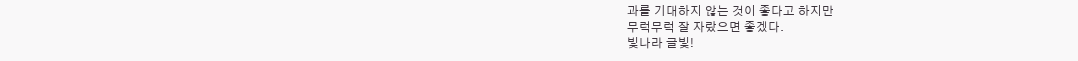과를 기대하지 않는 것이 좋다고 하지만
무럭무럭 잘 자랐으면 좋겠다.
빛나라 글빛!